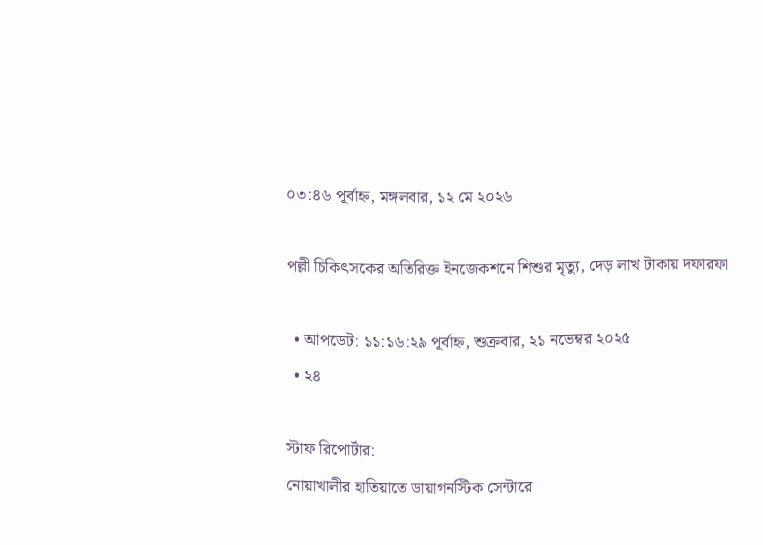০৩:৪৬ পূর্বাহ্ন, মঙ্গলবার, ১২ মে ২০২৬

পল্লী চিকিৎসকের অতিরিক্ত ইনজেকশনে শিশুর মৃত্যু, দেড় লাখ টাকায় দফারফা

  • আপডেট: ১১:১৬:২৯ পূর্বাহ্ন, শুক্রবার, ২১ নভেম্বর ২০২৫
  • ২৪

স্টাফ রিপোর্টার:
নোয়াখালীর হাতিয়াতে ডায়াগনস্টিক সেন্টারে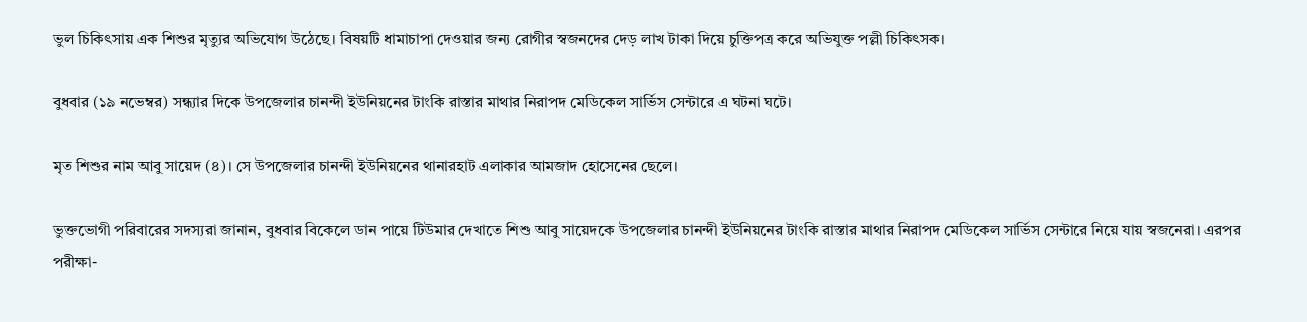ভুল চিকিৎসায় এক শিশুর মৃত্যুর অভিযোগ উঠেছে। বিষয়টি ধামাচাপা দেওয়ার জন্য রোগীর স্বজনদের দেড় লাখ টাকা দিয়ে চুক্তিপত্র করে অভিযুক্ত পল্লী চিকিৎসক।

বুধবার (১৯ নভেম্বর) সন্ধ্যার দিকে উপজেলার চানন্দী ইউনিয়নের টাংকি রাস্তার মাথার নিরাপদ মেডিকেল সার্ভিস সেন্টারে এ ঘটনা ঘটে।

মৃত শিশুর নাম আবু সায়েদ (৪)। সে উপজেলার চানন্দী ইউনিয়নের থানারহাট এলাকার আমজাদ হোসেনের ছেলে।

ভুক্তভোগী পরিবারের সদস্যরা জানান, বুধবার বিকেলে ডান পায়ে টিউমার দেখাতে শিশু আবু সায়েদকে উপজেলার চানন্দী ইউনিয়নের টাংকি রাস্তার মাথার নিরাপদ মেডিকেল সার্ভিস সেন্টারে নিয়ে যায় স্বজনেরা। এরপর পরীক্ষা-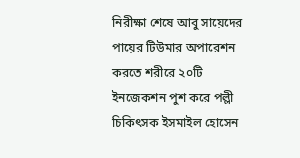নিরীক্ষা শেষে আবু সায়েদের পায়ের টিউমার অপারেশন করতে শরীরে ২০টি ইনজেকশন পুশ করে পল্লী চিকিৎসক ইসমাইল হোসেন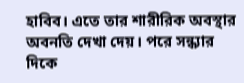হাবিব। এতে তার শারীরিক অবস্থার অবনতি দেখা দেয়। পরে সন্ধ্যার দিকে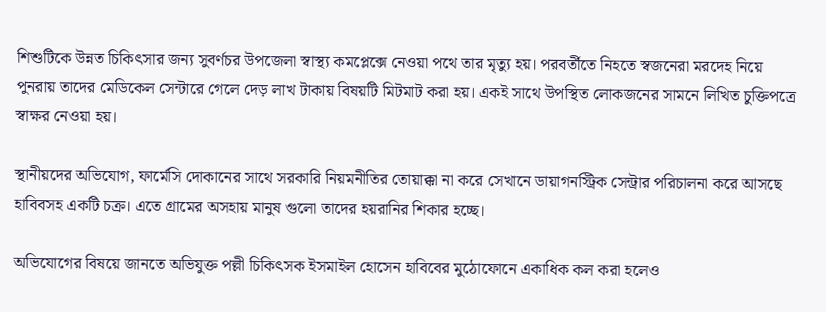শিশুটিকে উন্নত চিকিৎসার জন্য সুবর্ণচর উপজেলা স্বাস্থ্য কমপ্লেক্সে নেওয়া পথে তার মৃত্যু হয়। পরবর্তীতে নিহতে স্বজনেরা মরদেহ নিয়ে পুনরায় তাদের মেডিকেল সেন্টারে গেলে দেড় লাখ টাকায় বিষয়টি মিটমাট করা হয়। একই সাথে উপস্থিত লোকজনের সামনে লিখিত চুক্তিপত্রে স্বাক্ষর নেওয়া হয়।

স্থানীয়দের অভিযোগ, ফার্মেসি দোকানের সাথে সরকারি নিয়মনীতির তোয়াক্কা না করে সেখানে ডায়াগনস্ট্রিক সেন্ট্রার পরিচালনা করে আসছে হাবিবসহ একটি চক্র। এতে গ্রামের অসহায় মানুষ গুলো তাদের হয়রানির শিকার হচ্ছে।

অভিযোগের বিষয়ে জানতে অভিযুক্ত পল্লী চিকিৎসক ইসমাইল হোসেন হাবিবের মুঠোফোনে একাধিক কল করা হলেও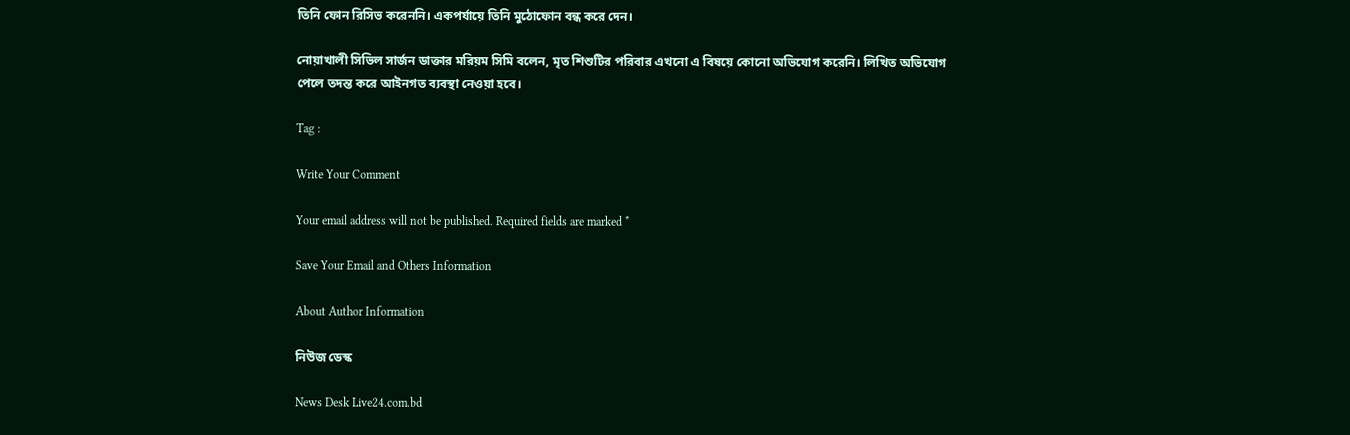তিনি ফোন রিসিভ করেননি। একপর্যায়ে তিনি মুঠোফোন বন্ধ করে দেন।

নোয়াখালী সিভিল সার্জন ডাক্তার মরিয়ম সিমি বলেন, মৃত শিশুটির পরিবার এখনো এ বিষয়ে কোনো অভিযোগ করেনি। লিখিত অভিযোগ পেলে তদন্ত করে আইনগত ব্যবস্থা নেওয়া হবে।

Tag :

Write Your Comment

Your email address will not be published. Required fields are marked *

Save Your Email and Others Information

About Author Information

নিউজ ডেস্ক

News Desk Live24.com.bd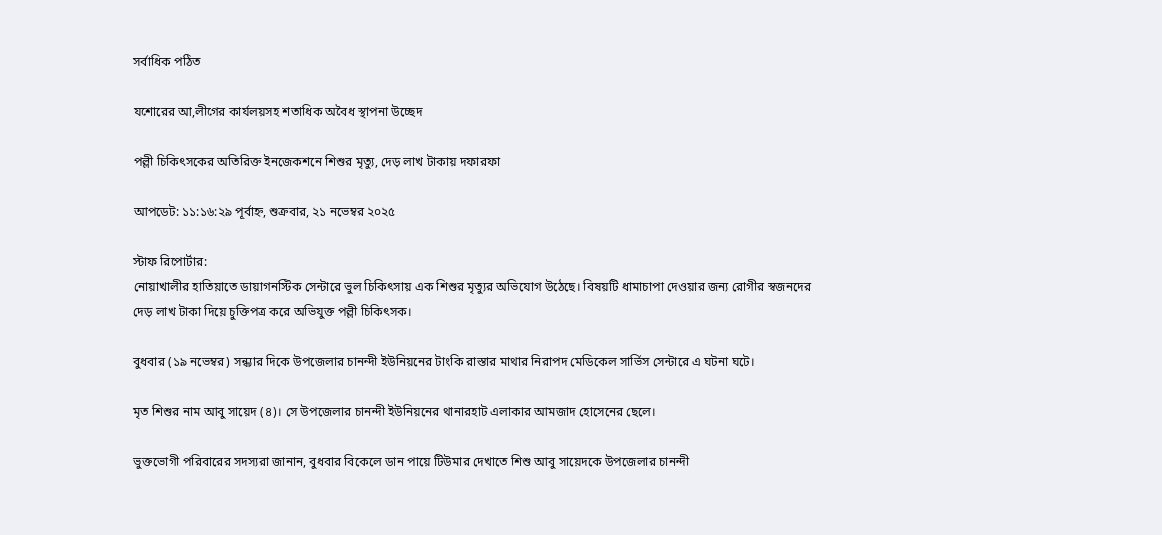সর্বাধিক পঠিত

যশোরের আ,লীগের কার্যলয়সহ শতাধিক অবৈধ স্থাপনা উচ্ছেদ

পল্লী চিকিৎসকের অতিরিক্ত ইনজেকশনে শিশুর মৃত্যু, দেড় লাখ টাকায় দফারফা

আপডেট: ১১:১৬:২৯ পূর্বাহ্ন, শুক্রবার, ২১ নভেম্বর ২০২৫

স্টাফ রিপোর্টার:
নোয়াখালীর হাতিয়াতে ডায়াগনস্টিক সেন্টারে ভুল চিকিৎসায় এক শিশুর মৃত্যুর অভিযোগ উঠেছে। বিষয়টি ধামাচাপা দেওয়ার জন্য রোগীর স্বজনদের দেড় লাখ টাকা দিয়ে চুক্তিপত্র করে অভিযুক্ত পল্লী চিকিৎসক।

বুধবার (১৯ নভেম্বর) সন্ধ্যার দিকে উপজেলার চানন্দী ইউনিয়নের টাংকি রাস্তার মাথার নিরাপদ মেডিকেল সার্ভিস সেন্টারে এ ঘটনা ঘটে।

মৃত শিশুর নাম আবু সায়েদ (৪)। সে উপজেলার চানন্দী ইউনিয়নের থানারহাট এলাকার আমজাদ হোসেনের ছেলে।

ভুক্তভোগী পরিবারের সদস্যরা জানান, বুধবার বিকেলে ডান পায়ে টিউমার দেখাতে শিশু আবু সায়েদকে উপজেলার চানন্দী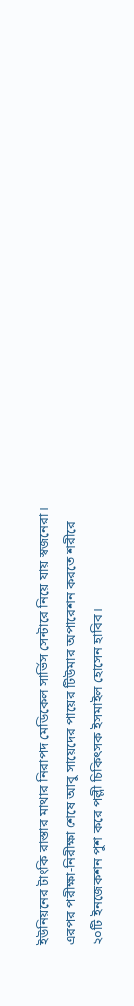ইউনিয়নের টাংকি রাস্তার মাথার নিরাপদ মেডিকেল সার্ভিস সেন্টারে নিয়ে যায় স্বজনেরা। এরপর পরীক্ষা-নিরীক্ষা শেষে আবু সায়েদের পায়ের টিউমার অপারেশন করতে শরীরে ২০টি ইনজেকশন পুশ করে পল্লী চিকিৎসক ইসমাইল হোসেন হাবিব।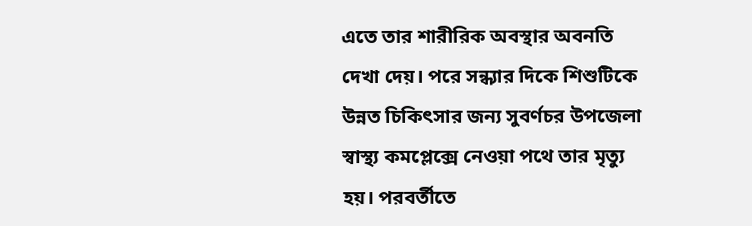এতে তার শারীরিক অবস্থার অবনতি দেখা দেয়। পরে সন্ধ্যার দিকে শিশুটিকে উন্নত চিকিৎসার জন্য সুবর্ণচর উপজেলা স্বাস্থ্য কমপ্লেক্সে নেওয়া পথে তার মৃত্যু হয়। পরবর্তীতে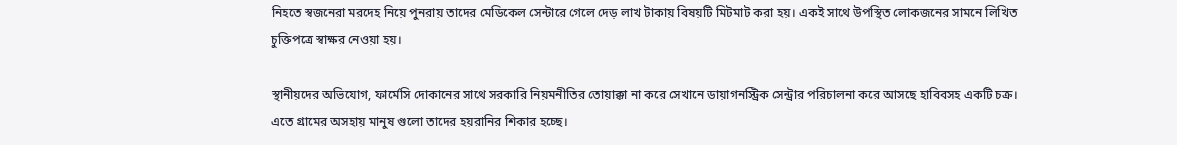নিহতে স্বজনেরা মরদেহ নিয়ে পুনরায় তাদের মেডিকেল সেন্টারে গেলে দেড় লাখ টাকায় বিষয়টি মিটমাট করা হয়। একই সাথে উপস্থিত লোকজনের সামনে লিখিত চুক্তিপত্রে স্বাক্ষর নেওয়া হয়।

স্থানীয়দের অভিযোগ, ফার্মেসি দোকানের সাথে সরকারি নিয়মনীতির তোয়াক্কা না করে সেখানে ডায়াগনস্ট্রিক সেন্ট্রার পরিচালনা করে আসছে হাবিবসহ একটি চক্র। এতে গ্রামের অসহায় মানুষ গুলো তাদের হয়রানির শিকার হচ্ছে।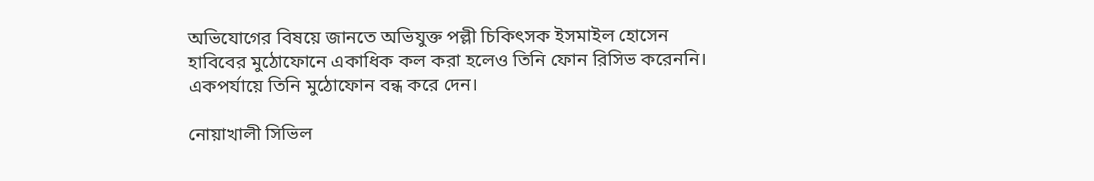অভিযোগের বিষয়ে জানতে অভিযুক্ত পল্লী চিকিৎসক ইসমাইল হোসেন হাবিবের মুঠোফোনে একাধিক কল করা হলেও তিনি ফোন রিসিভ করেননি। একপর্যায়ে তিনি মুঠোফোন বন্ধ করে দেন।

নোয়াখালী সিভিল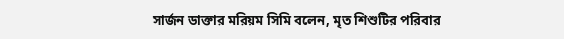সার্জন ডাক্তার মরিয়ম সিমি বলেন, মৃত শিশুটির পরিবার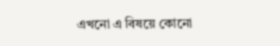এখনো এ বিষয়ে কোনো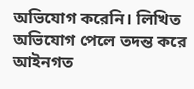অভিযোগ করেনি। লিখিত অভিযোগ পেলে তদন্ত করে আইনগত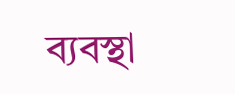ব্যবস্থা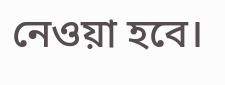নেওয়া হবে।